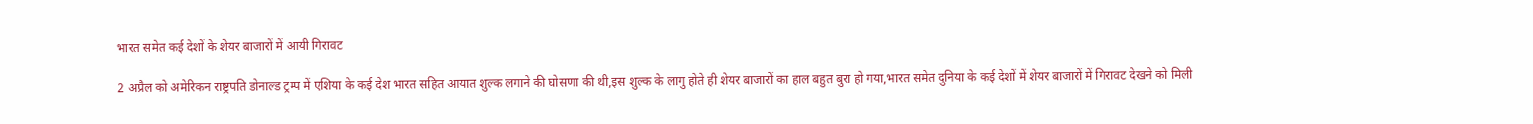भारत समेत कई देशों के शेयर बाजारों में आयी गिरावट

2 अप्रैल को अमेरिकन राष्ट्रपति डोनाल्ड ट्रम्प में एशिया के कई देश भारत सहित आयात शुल्क लगाने की घोसणा की थी,इस शुल्क के लागु होते ही शेयर बाजारों का हाल बहुत बुरा हो गया,भारत समेत दुनिया के कई देशों में शेयर बाजारों में गिरावट देखने को मिली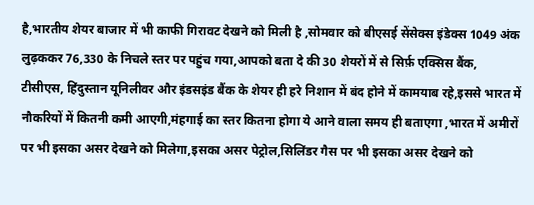है,भारतीय शेयर बाजार में भी काफी गिरावट देखने को मिली है ,सोमवार को बीएसई सेंसेक्स इंडेक्स 1049 अंक लुढ़ककर 76,330 के निचले स्तर पर पहुंच गया,आपको बता दे की 30 शेयरों में से सिर्फ़ एक्सिस बैंक, टीसीएस, हिंदुस्तान यूनिलीवर और इंडसइंड बैंक के शेयर ही हरे निशान में बंद होने में कामयाब रहे,इससे भारत में नौकरियों में कितनी कमी आएगी,मंहगाई का स्तर कितना होगा ये आने वाला समय ही बताएगा ,भारत में अमीरों पर भी इसका असर देखने को मिलेगा,इसका असर पेट्रोल,सिलिंडर गैस पर भी इसका असर देखने को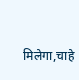मिलेगा,चाहे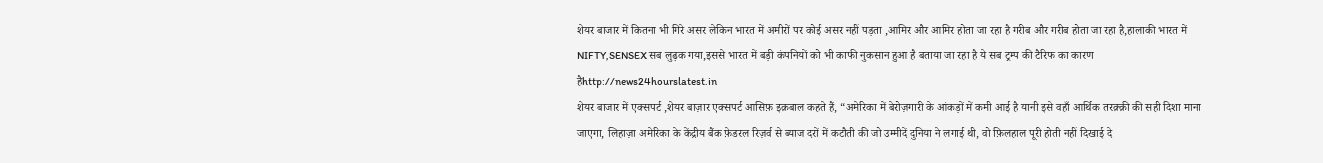शेयर बाजार में कितना भी गिरे असर लेकिन भारत में अमीरों पर कोई असर नहीं पड़ता ,आमिर और आमिर होता जा रहा है गरीब और गरीब होता जा रहा है,हालाकी भारत में NIFTY,SENSEX सब लुढ़क गया,इससे भारत में बड़ी कंपनियों को भी काफी नुकसान हुआ है बताया जा रहा है ये सब ट्रम्प की टैरिफ का कारण हैhttp://news24hourslatest.in
शेयर बाजार में एक्सपर्ट ,शेयर बाज़ार एक्सपर्ट आसिफ़ इक़बाल कहते हैं, “अमेरिका में बेरोज़गारी के आंकड़ों में कमी आई है यानी इसे वहाँ आर्थिक तरक़्क़ी की सही दिशा माना जाएगा, लिहाज़ा अमेरिका के केंद्रीय बैंक फ़ेडरल रिज़र्व से ब्याज दरों में कटौती की जो उम्मीदें दुनिया ने लगाई थी, वो फ़िलहाल पूरी होती नहीं दिखाई दे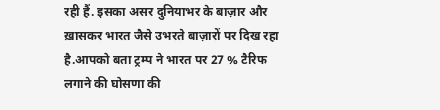रही हैं. इसका असर दुनियाभर के बाज़ार और ख़ासकर भारत जैसे उभरते बाज़ारों पर दिख रहा है.आपको बता ट्रम्प ने भारत पर 27 % टैरिफ लगाने की घोसणा की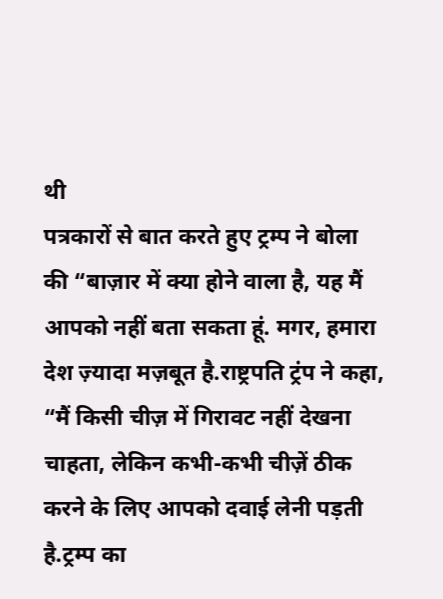थी
पत्रकारों से बात करते हुए ट्रम्प ने बोला की “बाज़ार में क्या होने वाला है, यह मैं आपको नहीं बता सकता हूं. मगर, हमारा देश ज़्यादा मज़बूत है.राष्ट्रपति ट्रंप ने कहा, “मैं किसी चीज़ में गिरावट नहीं देखना चाहता, लेकिन कभी-कभी चीज़ें ठीक करने के लिए आपको दवाई लेनी पड़ती है.ट्रम्प का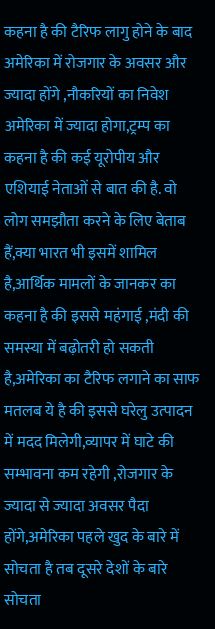कहना है की टैरिफ लागु होने के बाद अमेरिका में रोजगार के अवसर और ज्यादा होंगे ,नौकरियों का निवेश अमेरिका में ज्यादा होगा,ट्रम्प का कहना है की कई यूरोपीय और एशियाई नेताओं से बात की है. वो लोग समझौता करने के लिए बेताब हैं,क्या भारत भी इसमें शामिल है,आर्थिक मामलों के जानकर का कहना है की इससे महंगाई ,मंदी की समस्या में बढ़ोतरी हो सकती है,अमेरिका का टैरिफ लगाने का साफ मतलब ये है की इससे घरेलु उत्पादन में मदद मिलेगी,व्यापर में घाटे की सम्भावना कम रहेगी ,रोजगार के ज्यादा से ज्यादा अवसर पैदा होंगे,अमेरिका पहले खुद के बारे में सोचता है तब दूसरे देशों के बारे सोचता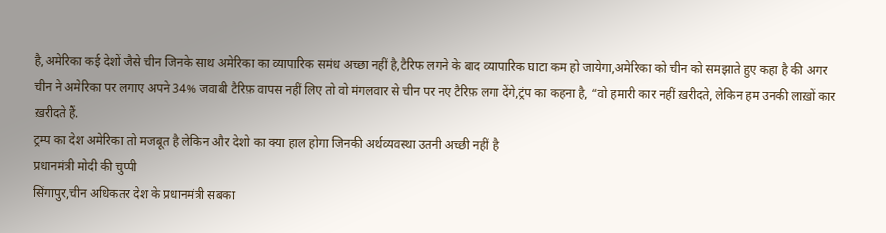है,अमेरिका कई देशों जैसे चीन जिनके साथ अमेरिका का व्यापारिक समंध अच्छा नहीं है,टैरिफ लगने के बाद व्यापारिक घाटा कम हो जायेगा,अमेरिका को चीन को समझाते हुए कहा है की अगर चीन ने अमेरिका पर लगाए अपने 34% जवाबी टैरिफ़ वापस नहीं लिए तो वो मंगलवार से चीन पर नए टैरिफ़ लगा देंगे,ट्रंप का कहना है, “वो हमारी कार नहीं ख़रीदते, लेकिन हम उनकी लाख़ों कार ख़रीदते हैं.
ट्रम्प का देश अमेरिका तो मजबूत है लेकिन और देशो का क्या हाल होगा जिनकी अर्थव्यवस्था उतनी अच्छी नहीं है
प्रधानमंत्री मोदी की चुप्पी
सिंगापुर,चीन अधिकतर देश के प्रधानमंत्री सबका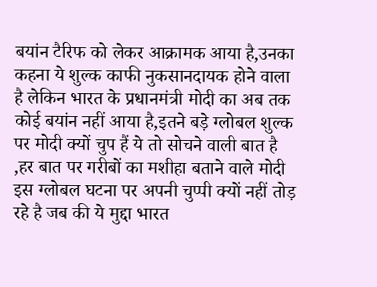बयांन टैरिफ को लेकर आक्रामक आया है,उनका कहना ये शुल्क काफी नुकसानदायक होने वाला है लेकिन भारत के प्रधानमंत्री मोदी का अब तक कोई बयांन नहीं आया है,इतने बड़े ग्लोबल शुल्क पर मोदी क्यों चुप हैं ये तो सोचने वाली बात है ,हर बात पर गरीबों का मशीहा बताने वाले मोदी इस ग्लोबल घटना पर अपनी चुप्पी क्यों नहीं तोड़ रहे है जब की ये मुद्दा भारत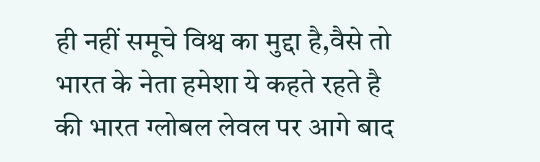ही नहीं समूचे विश्व का मुद्दा है,वैसे तो भारत के नेता हमेशा ये कहते रहते है की भारत ग्लोबल लेवल पर आगे बाद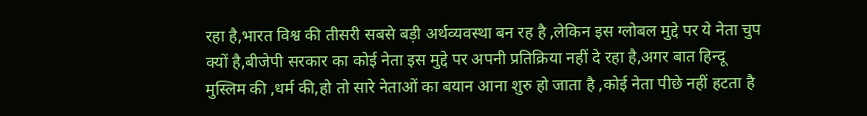रहा है,भारत विश्व की तीसरी सबसे बड़ी अर्थव्यवस्था बन रह है ,लेकिन इस ग्लोबल मुद्दे पर ये नेता चुप क्यों है,बीजेपी सरकार का कोई नेता इस मुद्दे पर अपनी प्रतिक्रिया नहीं दे रहा है,अगर बात हिन्दू मुस्लिम की ,धर्म की,हो तो सारे नेताओं का बयान आना शुरु हो जाता है ,कोई नेता पीछे नहीं हटता है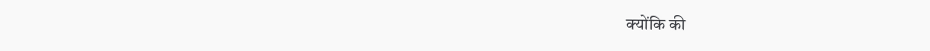क्योंकि की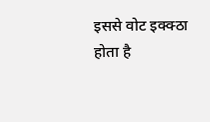इससे वोट इक्क्ठा होता है